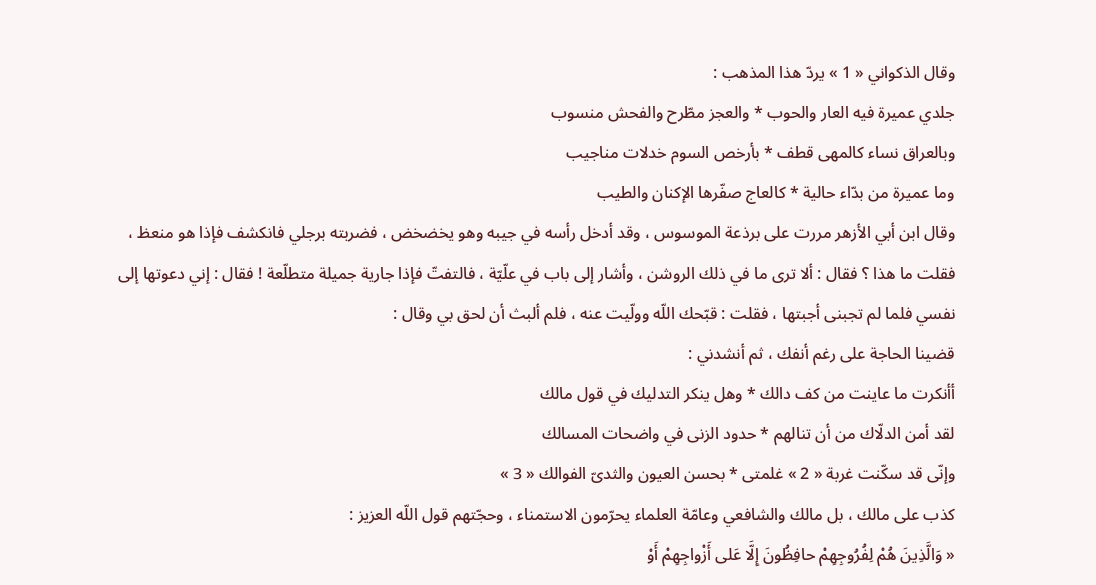وقال الذكواني « 1 » يردّ هذا المذهب :
جلدي عميرة فيه العار والحوب * والعجز مطّرح والفحش منسوب
وبالعراق نساء كالمهى قطف * بأرخص السوم خدلات مناجيب
وما عميرة من بدّاء حالية * كالعاج صفّرها الإكنان والطيب
وقال ابن أبي الأزهر مررت على برذعة الموسوس ، وقد أدخل رأسه في جيبه وهو يخضخض ، فضربته برجلي فانكشف فإذا هو منعظ ، فقلت ما هذا ؟ فقال : ألا ترى ما في ذلك الروشن ، وأشار إلى باب في علّيّة ، فالتفتّ فإذا جارية جميلة متطلّعة ! فقال : إني دعوتها إلى نفسي فلما لم تجبنى أجبتها ، فقلت : قبّحك اللّه وولّيت عنه ، فلم ألبث أن لحق بي وقال :
قضينا الحاجة على رغم أنفك ، ثم أنشدني :
أأنكرت ما عاينت من كف دالك * وهل ينكر التدليك في قول مالك
لقد أمن الدلّاك من أن تنالهم * حدود الزنى في واضحات المسالك
وإنّى قد سكّنت غربة « 2 » غلمتى * بحسن العيون والثدىّ الفوالك « 3 »
كذب على مالك ، بل مالك والشافعي وعامّة العلماء يحرّمون الاستمناء ، وحجّتهم قول اللّه العزيز :
« وَالَّذِينَ هُمْ لِفُرُوجِهِمْ حافِظُونَ إِلَّا عَلى أَزْواجِهِمْ أَوْ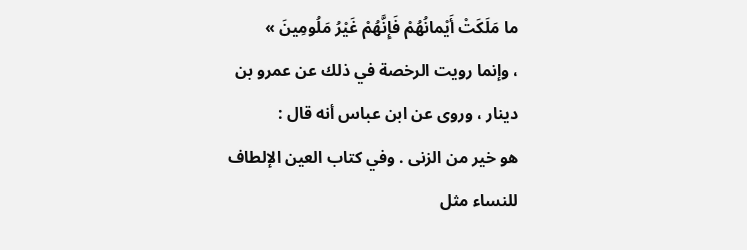ما مَلَكَتْ أَيْمانُهُمْ فَإِنَّهُمْ غَيْرُ مَلُومِينَ »
، وإنما رويت الرخصة في ذلك عن عمرو بن دينار ، وروى عن ابن عباس أنه قال :
هو خير من الزنى . وفي كتاب العين الإلطاف للنساء مثل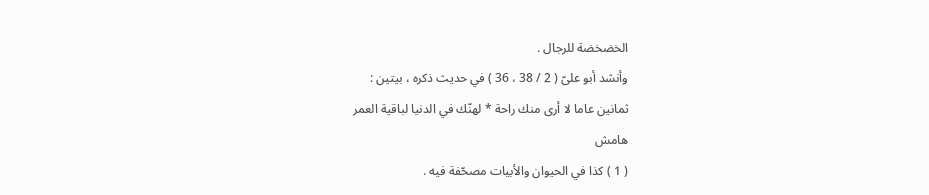الخضخضة للرجال .
وأنشد أبو علىّ ( 2 / 38 ، 36 ) في حديث ذكره ، بيتين :
ثمانين عاما لا أرى منك راحة * لهنّك في الدنيا لباقية العمر
هامش
( 1 ) كذا في الحيوان والأبيات مصحّفة فيه .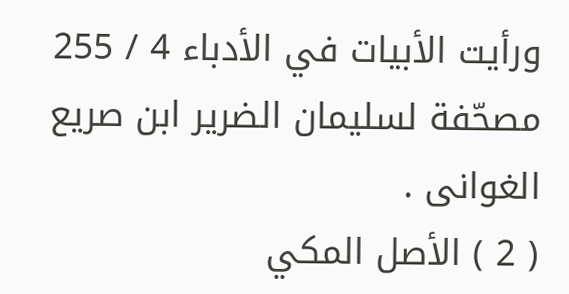ورأيت الأبيات في الأدباء 4 / 255 مصحّفة لسليمان الضرير ابن صريع الغوانى .
( 2 ) الأصل المكي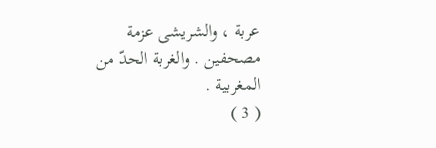عربة ، والشريشى عزمة مصحفين . والغربة الحدّ من المغربية .
( 3 )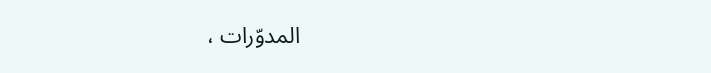المدوّرات ،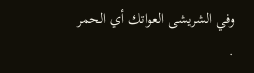وفي الشريشى العواتك أي الحمر .